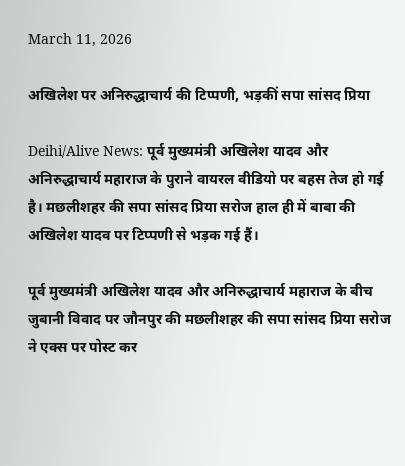March 11, 2026

अखिलेश पर अनिरुद्धाचार्य की टिप्पणी, भड़कीं सपा सांसद प्रिया

Deihi/Alive News: पूर्व मुख्यमंत्री अखिलेश यादव और अनिरुद्धाचार्य महाराज के पुराने वायरल वीडियो पर बहस तेज हो गई है। मछलीशहर की सपा सांसद प्रिया सरोज हाल ही में बाबा की अखिलेश यादव पर टिप्पणी से भड़क गई हैं।

पूर्व मुख्यमंत्री अखिलेश यादव और अनिरुद्धाचार्य महाराज के बीच जुबानी विवाद पर जौनपुर की मछलीशहर की सपा सांसद प्रिया सरोज ने एक्स पर पोस्ट कर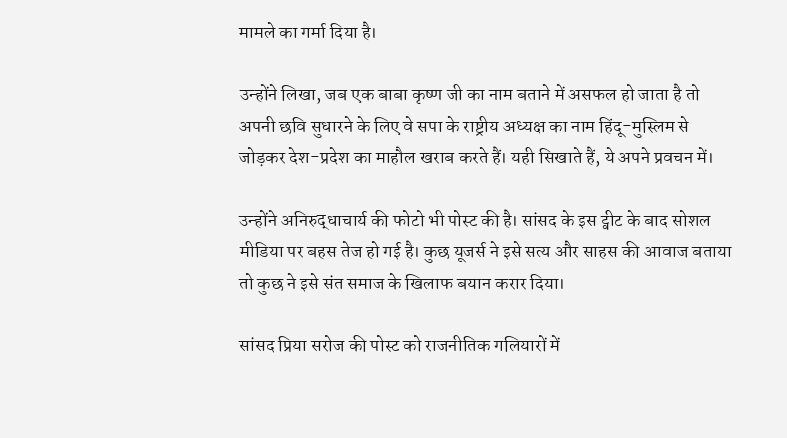मामले का गर्मा दिया है।

उन्होंने लिखा, जब एक बाबा कृष्ण जी का नाम बताने में असफल हो जाता है तो अपनी छवि सुधारने के लिए वे सपा के राष्ट्रीय अध्यक्ष का नाम हिंदू-मुस्लिम से जोड़कर देश-प्रदेश का माहौल खराब करते हैं। यही सिखाते हैं, ये अपने प्रवचन में।

उन्होंने अनिरुद्धाचार्य की फोटो भी पोस्ट की है। सांसद के इस ट्वीट के बाद सोशल मीडिया पर बहस तेज हो गई है। कुछ यूजर्स ने इसे सत्य और साहस की आवाज बताया तो कुछ ने इसे संत समाज के खिलाफ बयान करार दिया।

सांसद प्रिया सरोज की पोस्ट को राजनीतिक गलियारों में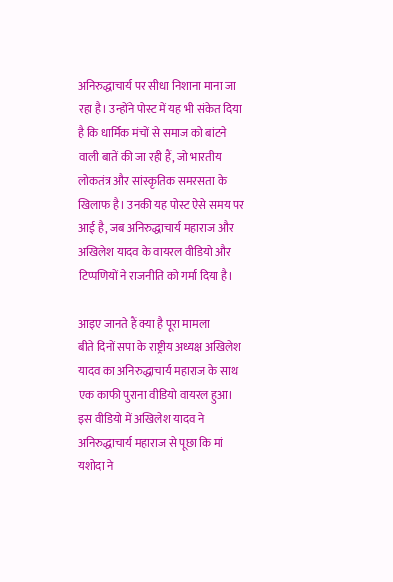अनिरुद्धाचार्य पर सीधा निशाना माना जा रहा है। उन्होंने पोस्ट में यह भी संकेत दिया है कि धार्मिक मंचों से समाज को बांटने वाली बातें की जा रही हैं, जो भारतीय लोकतंत्र और सांस्कृतिक समरसता के खिलाफ है। उनकी यह पोस्ट ऐसे समय पर आई है, जब अनिरुद्धाचार्य महाराज और अखिलेश यादव के वायरल वीडियो और टिप्पणियों ने राजनीति को गर्मा दिया है।

आइए जानते हैं क्या है पूरा मामला
बीते दिनों सपा के राष्ट्रीय अध्यक्ष अखिलेश यादव का अनिरुद्धाचार्य महाराज के साथ एक काफी पुराना वीडियो वायरल हुआ। इस वीडियो में अखिलेश यादव ने अनिरुद्धाचार्य महाराज से पूछा कि मां यशोदा ने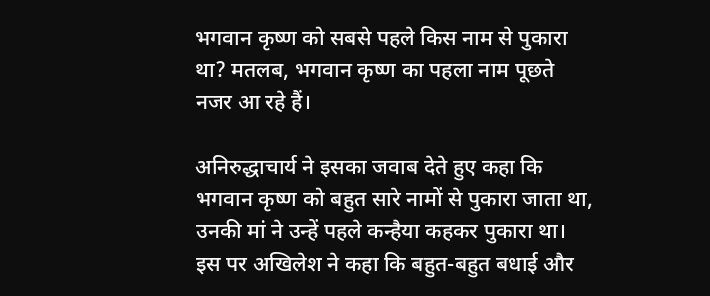भगवान कृष्ण को सबसे पहले किस नाम से पुकारा था? मतलब, भगवान कृष्ण का पहला नाम पूछते नजर आ रहे हैं।

अनिरुद्धाचार्य ने इसका जवाब देते हुए कहा कि भगवान कृष्ण को बहुत सारे नामों से पुकारा जाता था, उनकी मां ने उन्हें पहले कन्हैया कहकर पुकारा था। इस पर अखिलेश ने कहा कि बहुत-बहुत बधाई और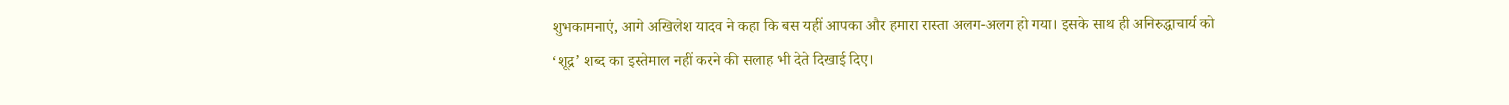शुभकामनाएं, आगे अखिलेश यादव ने कहा कि बस यहीं आपका और हमारा रास्ता अलग-अलग हो गया। इसके साथ ही अनिरुद्धाचार्य को ‘शूद्र’ शब्द का इस्तेमाल नहीं करने की सलाह भी देते दिखाई दिए।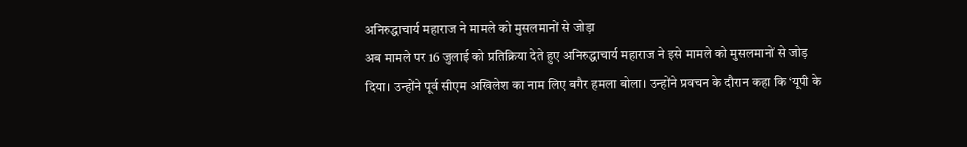अनिरुद्धाचार्य महाराज ने मामले को मुसलमानों से जोड़ा
अब मामले पर 16 जुलाई को प्रतिक्रिया देते हुए अनिरुद्धाचार्य महाराज ने इसे मामले को मुसलमानों से जोड़ दिया। उन्होंने पूर्व सीएम अखिलेश का नाम लिए बगैर हमला बोला। उन्होंने प्रवचन के दौरान कहा कि ‘यूपी के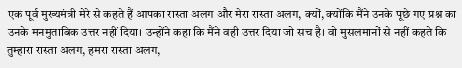एक पूर्व मुख्यमंत्री मेरे से कहते हैं आपका रास्ता अलग और मेरा रास्ता अलग, क्यों, क्योंकि मैंने उनके पूछे गए प्रश्न का उनके मनमुताबिक उत्तर नहीं दिया। उन्होंने कहा कि मैंने वही उत्तर दिया जो सच है। वो मुसलमानों से नहीं कहते कि तुम्हारा रास्ता अलग, हमरा रास्ता अलग,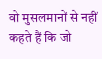वो मुसलमानों से नहीं कहते हैं कि जो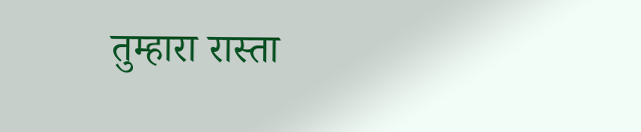तुम्हारा रास्ता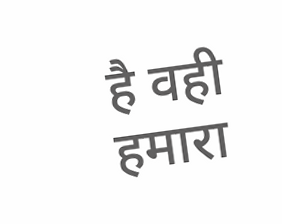है वही हमारा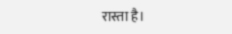रास्ता है।